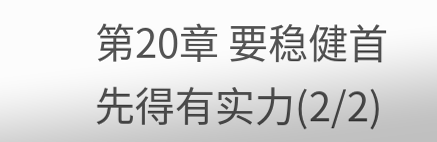第20章 要稳健首先得有实力(2/2)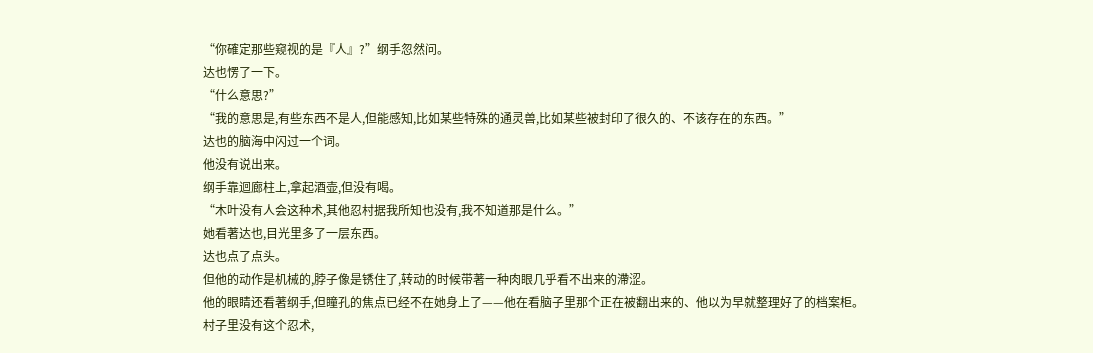“你確定那些窥视的是『人』?”纲手忽然问。
达也愣了一下。
“什么意思?”
“我的意思是,有些东西不是人,但能感知,比如某些特殊的通灵兽,比如某些被封印了很久的、不该存在的东西。”
达也的脑海中闪过一个词。
他没有说出来。
纲手靠迴廊柱上,拿起酒壶,但没有喝。
“木叶没有人会这种术,其他忍村据我所知也没有,我不知道那是什么。”
她看著达也,目光里多了一层东西。
达也点了点头。
但他的动作是机械的,脖子像是锈住了,转动的时候带著一种肉眼几乎看不出来的滯涩。
他的眼睛还看著纲手,但瞳孔的焦点已经不在她身上了——他在看脑子里那个正在被翻出来的、他以为早就整理好了的档案柜。
村子里没有这个忍术,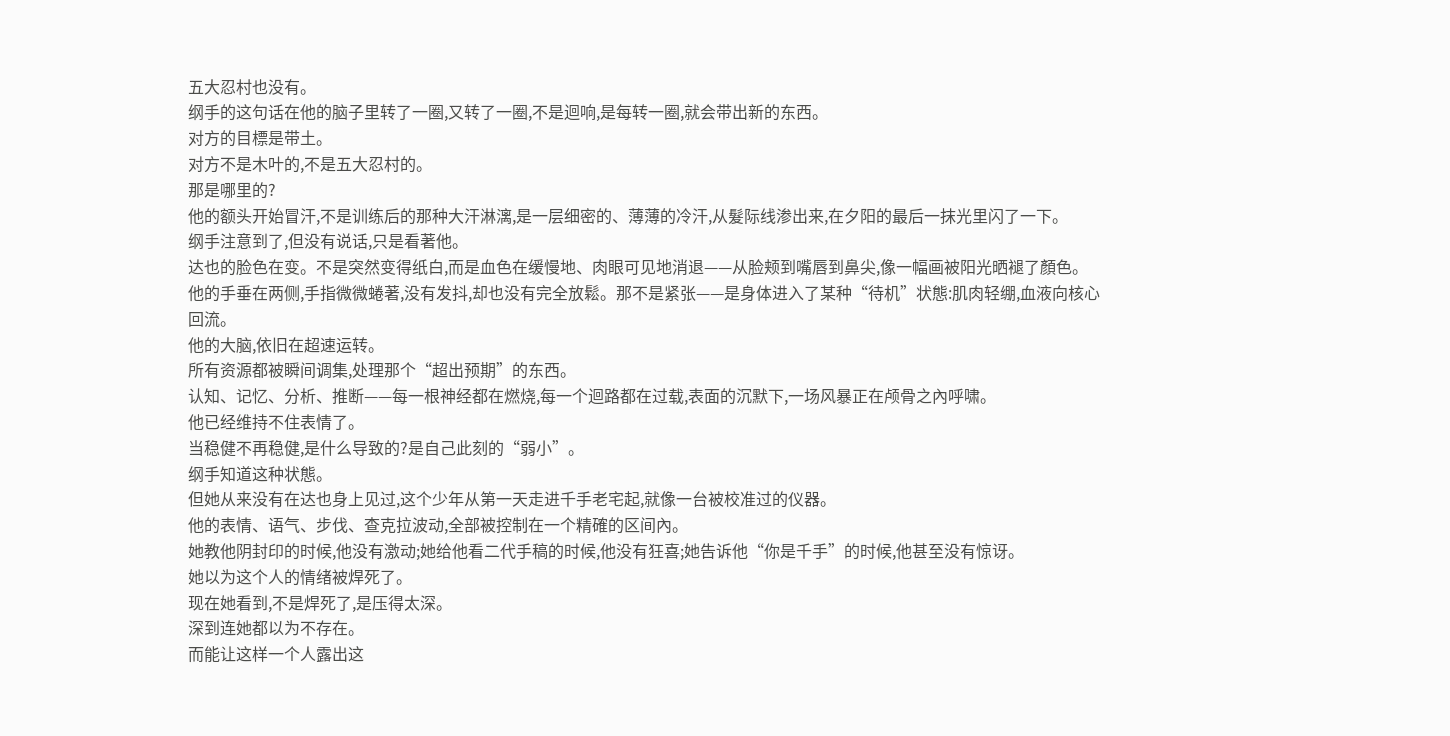五大忍村也没有。
纲手的这句话在他的脑子里转了一圈,又转了一圈,不是迴响,是每转一圈,就会带出新的东西。
对方的目標是带土。
对方不是木叶的,不是五大忍村的。
那是哪里的?
他的额头开始冒汗,不是训练后的那种大汗淋漓,是一层细密的、薄薄的冷汗,从髮际线渗出来,在夕阳的最后一抹光里闪了一下。
纲手注意到了,但没有说话,只是看著他。
达也的脸色在变。不是突然变得纸白,而是血色在缓慢地、肉眼可见地消退——从脸颊到嘴唇到鼻尖,像一幅画被阳光晒褪了顏色。
他的手垂在两侧,手指微微蜷著,没有发抖,却也没有完全放鬆。那不是紧张——是身体进入了某种“待机”状態:肌肉轻绷,血液向核心回流。
他的大脑,依旧在超速运转。
所有资源都被瞬间调集,处理那个“超出预期”的东西。
认知、记忆、分析、推断——每一根神经都在燃烧,每一个迴路都在过载,表面的沉默下,一场风暴正在颅骨之內呼啸。
他已经维持不住表情了。
当稳健不再稳健,是什么导致的?是自己此刻的“弱小”。
纲手知道这种状態。
但她从来没有在达也身上见过,这个少年从第一天走进千手老宅起,就像一台被校准过的仪器。
他的表情、语气、步伐、查克拉波动,全部被控制在一个精確的区间內。
她教他阴封印的时候,他没有激动;她给他看二代手稿的时候,他没有狂喜;她告诉他“你是千手”的时候,他甚至没有惊讶。
她以为这个人的情绪被焊死了。
现在她看到,不是焊死了,是压得太深。
深到连她都以为不存在。
而能让这样一个人露出这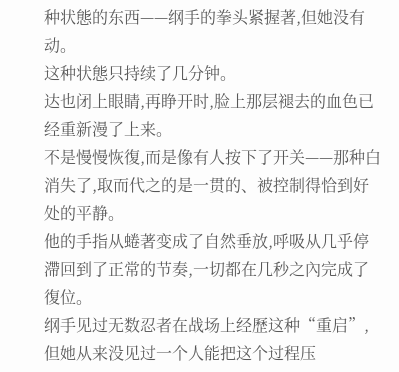种状態的东西——纲手的拳头紧握著,但她没有动。
这种状態只持续了几分钟。
达也闭上眼睛,再睁开时,脸上那层褪去的血色已经重新漫了上来。
不是慢慢恢復,而是像有人按下了开关——那种白消失了,取而代之的是一贯的、被控制得恰到好处的平静。
他的手指从蜷著变成了自然垂放,呼吸从几乎停滯回到了正常的节奏,一切都在几秒之內完成了復位。
纲手见过无数忍者在战场上经歷这种“重启”,但她从来没见过一个人能把这个过程压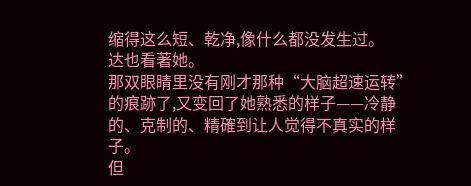缩得这么短、乾净,像什么都没发生过。
达也看著她。
那双眼睛里没有刚才那种“大脑超速运转”的痕跡了,又变回了她熟悉的样子——冷静的、克制的、精確到让人觉得不真实的样子。
但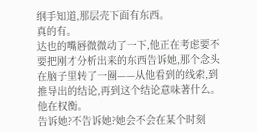纲手知道,那层壳下面有东西。
真的有。
达也的嘴唇微微动了一下,他正在考虑要不要把刚才分析出来的东西告诉她,那个念头在脑子里转了一圈——从他看到的线索,到推导出的结论,再到这个结论意味著什么。
他在权衡。
告诉她?不告诉她?她会不会在某个时刻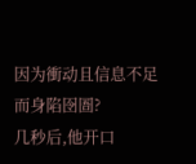因为衝动且信息不足而身陷囹圄?
几秒后,他开口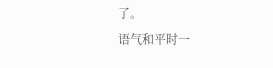了。
语气和平时一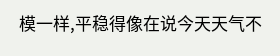模一样,平稳得像在说今天天气不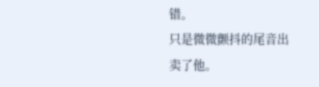错。
只是微微颤抖的尾音出卖了他。